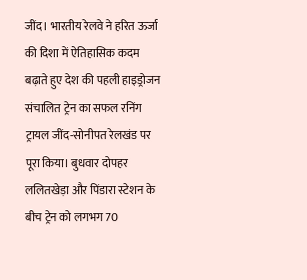जींद। भारतीय रेलवे ने हरित ऊर्जा की दिशा में ऐतिहासिक कदम बढ़ाते हुए देश की पहली हाइड्रोजन संचालित ट्रेन का सफल रनिंग ट्रायल जींद-सोनीपत रेलखंड पर पूरा किया। बुधवार दोपहर ललितखेड़ा और पिंडारा स्टेशन के बीच ट्रेन को लगभग 70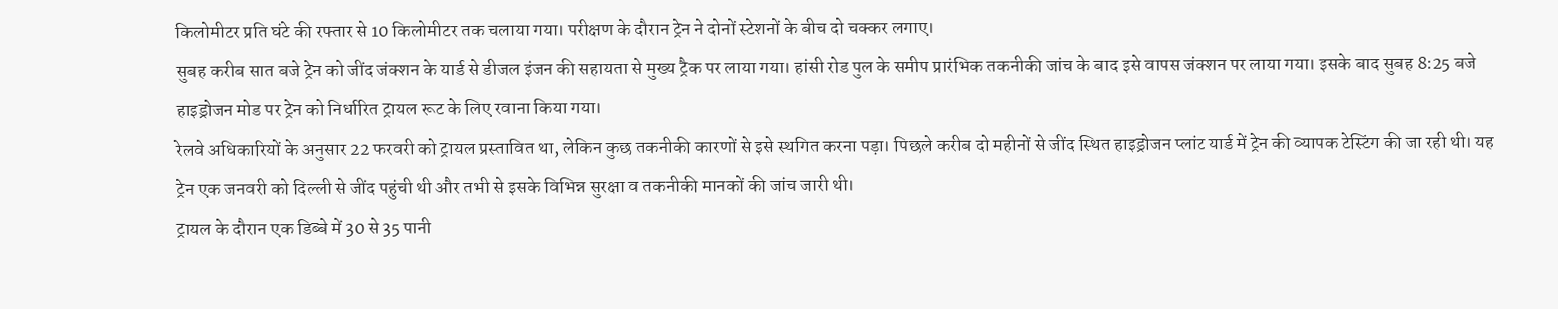किलोमीटर प्रति घंटे की रफ्तार से 10 किलोमीटर तक चलाया गया। परीक्षण के दौरान ट्रेन ने दोनों स्टेशनों के बीच दो चक्कर लगाए।
सुबह करीब सात बजे ट्रेन को जींद जंक्शन के यार्ड से डीजल इंजन की सहायता से मुख्य ट्रैक पर लाया गया। हांसी रोड पुल के समीप प्रारंभिक तकनीकी जांच के बाद इसे वापस जंक्शन पर लाया गया। इसके बाद सुबह 8:25 बजे हाइड्रोजन मोड पर ट्रेन को निर्धारित ट्रायल रूट के लिए रवाना किया गया।
रेलवे अधिकारियों के अनुसार 22 फरवरी को ट्रायल प्रस्तावित था, लेकिन कुछ तकनीकी कारणों से इसे स्थगित करना पड़ा। पिछले करीब दो महीनों से जींद स्थित हाइड्रोजन प्लांट यार्ड में ट्रेन की व्यापक टेस्टिंग की जा रही थी। यह ट्रेन एक जनवरी को दिल्ली से जींद पहुंची थी और तभी से इसके विभिन्न सुरक्षा व तकनीकी मानकों की जांच जारी थी।
ट्रायल के दौरान एक डिब्बे में 30 से 35 पानी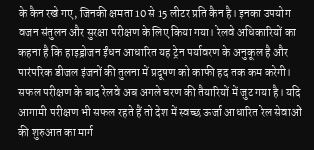के कैन रखे गए, जिनकी क्षमता 10 से 15 लीटर प्रति कैन है। इनका उपयोग वजन संतुलन और सुरक्षा परीक्षण के लिए किया गया। रेलवे अधिकारियों का कहना है कि हाइड्रोजन ईंधन आधारित यह ट्रेन पर्यावरण के अनुकूल है और पारंपरिक डीजल इंजनों की तुलना में प्रदूषण को काफी हद तक कम करेगी।
सफल परीक्षण के बाद रेलवे अब अगले चरण की तैयारियों में जुट गया है। यदि आगामी परीक्षण भी सफल रहते हैं तो देश में स्वच्छ ऊर्जा आधारित रेल सेवाओं की शुरुआत का मार्ग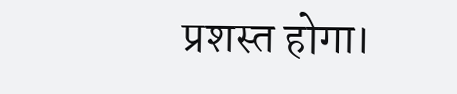प्रशस्त होगा।